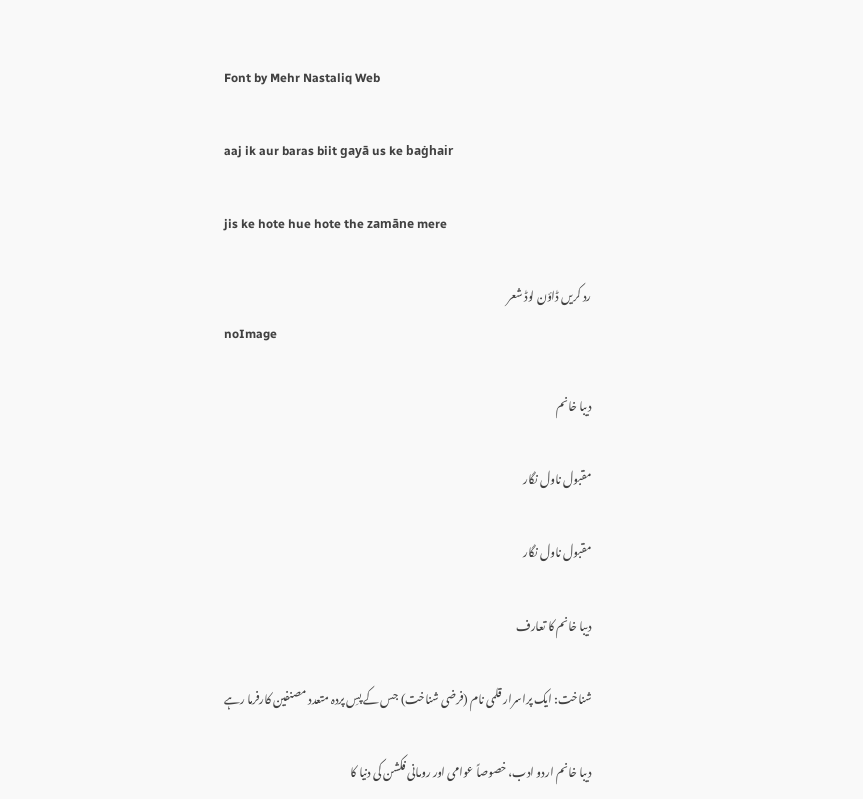Font by Mehr Nastaliq Web

aaj ik aur baras biit gayā us ke baġhair

jis ke hote hue hote the zamāne mere

رد کریں ڈاؤن لوڈ شعر
noImage

دیبا خانم

مقبول ناول نگار

مقبول ناول نگار

دیبا خانم کا تعارف

شناخت: ایک پراسرار قلمی نام (فرضی شناخت) جس کے پسِ پردہ متعدد مصنفین کارفرما رہے

دیبا خانم اردو ادب، خصوصاً عوامی اور رومانی فکشن کی دنیا کا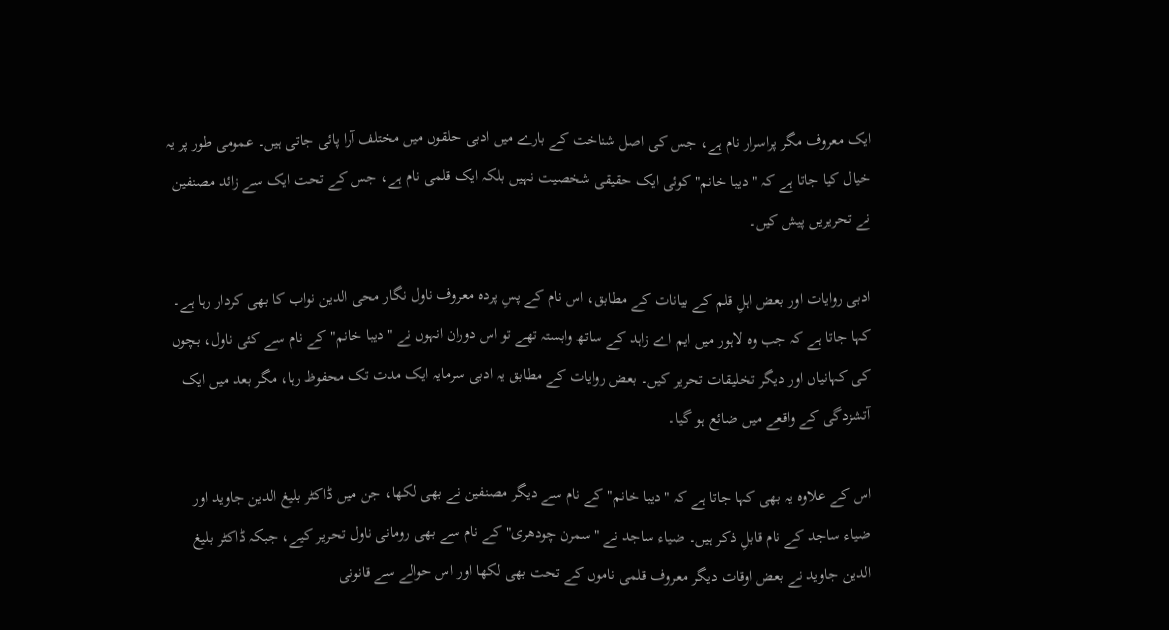ایک معروف مگر پراسرار نام ہے، جس کی اصل شناخت کے بارے میں ادبی حلقوں میں مختلف آرا پائی جاتی ہیں۔ عمومی طور پر یہ خیال کیا جاتا ہے کہ "دیبا خانم" کوئی ایک حقیقی شخصیت نہیں بلکہ ایک قلمی نام ہے، جس کے تحت ایک سے زائد مصنفین نے تحریریں پیش کیں۔

ادبی روایات اور بعض اہلِ قلم کے بیانات کے مطابق، اس نام کے پسِ پردہ معروف ناول نگار محی الدین نواب کا بھی کردار رہا ہے۔ کہا جاتا ہے کہ جب وہ لاہور میں ایم اے زاہد کے ساتھ وابستہ تھے تو اس دوران انہوں نے "دیبا خانم" کے نام سے کئی ناول، بچوں کی کہانیاں اور دیگر تخلیقات تحریر کیں۔ بعض روایات کے مطابق یہ ادبی سرمایہ ایک مدت تک محفوظ رہا، مگر بعد میں ایک آتشزدگی کے واقعے میں ضائع ہو گیا۔

اس کے علاوہ یہ بھی کہا جاتا ہے کہ "دیبا خانم" کے نام سے دیگر مصنفین نے بھی لکھا، جن میں ڈاکٹر بلیغ الدین جاوید اور ضیاء ساجد کے نام قابلِ ذکر ہیں۔ ضیاء ساجد نے "سمرن چودھری" کے نام سے بھی رومانی ناول تحریر کیے، جبکہ ڈاکٹر بلیغ الدین جاوید نے بعض اوقات دیگر معروف قلمی ناموں کے تحت بھی لکھا اور اس حوالے سے قانونی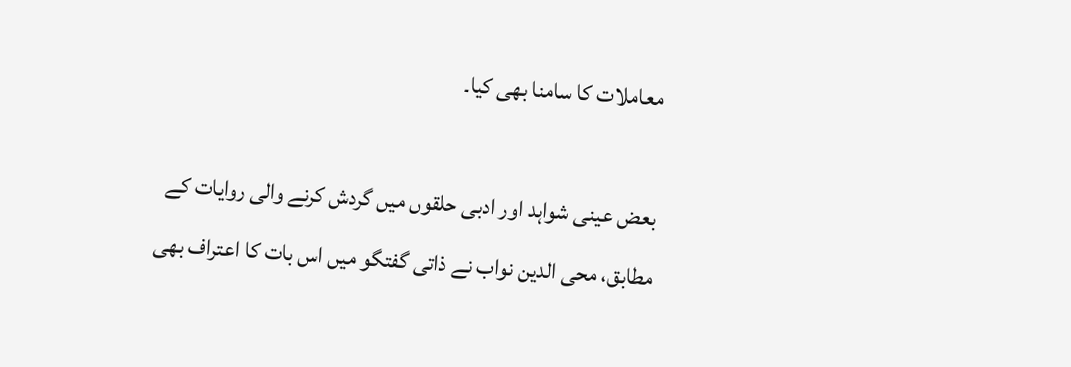معاملات کا سامنا بھی کیا۔

بعض عینی شواہد اور ادبی حلقوں میں گردش کرنے والی روایات کے مطابق، محی الدین نواب نے ذاتی گفتگو میں اس بات کا اعتراف بھی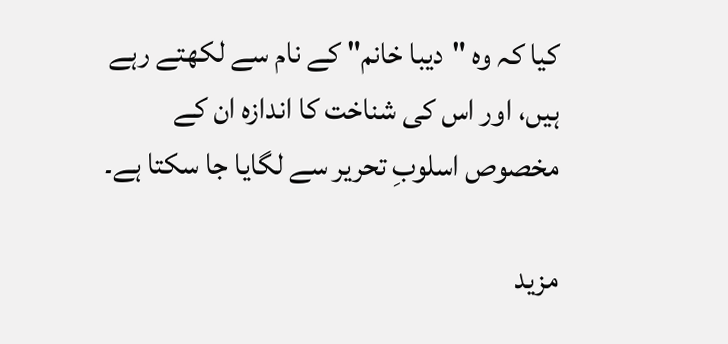کیا کہ وہ "دیبا خانم" کے نام سے لکھتے رہے ہیں، اور اس کی شناخت کا اندازہ ان کے مخصوص اسلوبِ تحریر سے لگایا جا سکتا ہے۔

مزید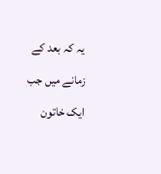یہ کہ بعد کے زمانے میں جب ایک خاتون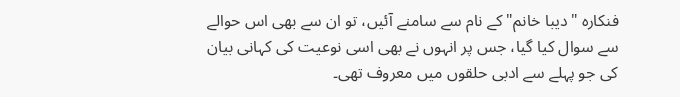فنکارہ "دیبا خانم" کے نام سے سامنے آئیں، تو ان سے بھی اس حوالے سے سوال کیا گیا، جس پر انہوں نے بھی اسی نوعیت کی کہانی بیان کی جو پہلے سے ادبی حلقوں میں معروف تھی۔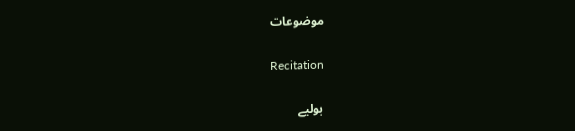موضوعات

Recitation

بولیے